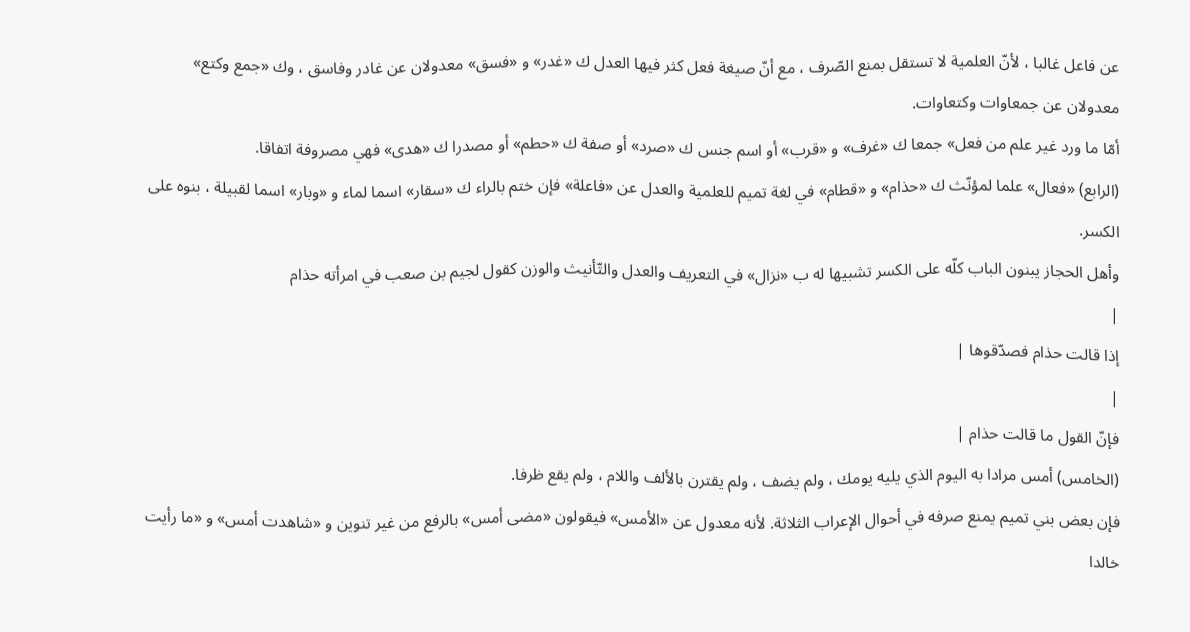عن فاعل غالبا ، لأنّ العلمية لا تستقل بمنع الصّرف ، مع أنّ صيغة فعل كثر فيها العدل ك «غدر» و «فسق» معدولان عن غادر وفاسق ، وك «جمع وكتع» معدولان عن جمعاوات وكتعاوات.
أمّا ما ورد غير علم من فعل» جمعا ك «غرف» و «قرب» أو اسم جنس ك «صرد» أو صفة ك «حطم» أو مصدرا ك «هدى» فهي مصروفة اتفاقا.
(الرابع) «فعال» علما لمؤنّث ك «حذام» و «قطام» في لغة تميم للعلمية والعدل عن «فاعلة» فإن ختم بالراء ك «سقار» اسما لماء و «وبار» اسما لقبيلة ، بنوه على الكسر.
وأهل الحجاز يبنون الباب كلّه على الكسر تشبيها له ب «نزال» في التعريف والعدل والتّأنيث والوزن كقول لجيم بن صعب في امرأته حذام
|
إذا قالت حذام فصدّقوها |
|
فإنّ القول ما قالت حذام |
(الخامس) أمس مرادا به اليوم الذي يليه يومك ، ولم يضف ، ولم يقترن بالألف واللام ، ولم يقع ظرفا.
فإن بعض بني تميم يمنع صرفه في أحوال الإعراب الثلاثة. لأنه معدول عن «الأمس» فيقولون «مضى أمس» بالرفع من غير تنوين و «شاهدت أمس» و «ما رأيت خالدا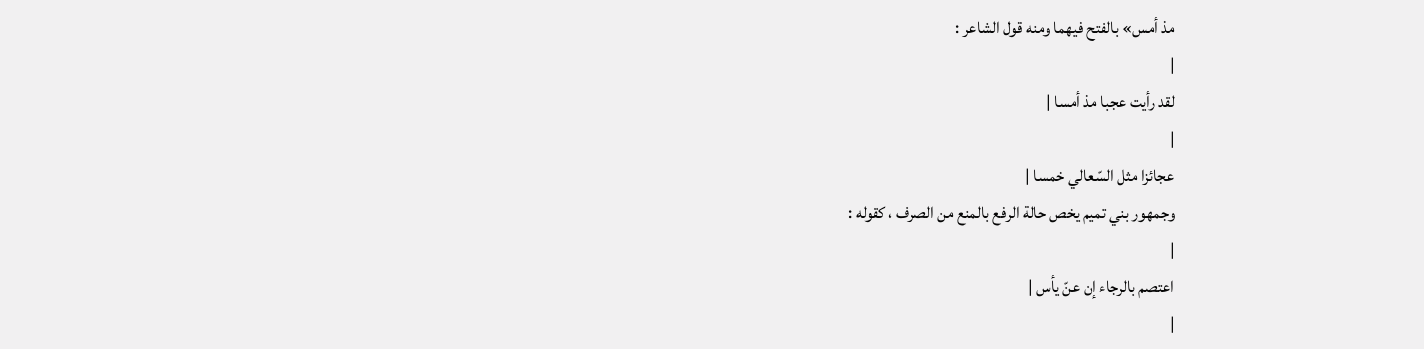مذ أمس» بالفتح فيهما ومنه قول الشاعر :
|
لقد رأيت عجبا مذ أمسا |
|
عجائزا مثل السّعالي خمسا |
وجمهور بني تميم يخص حالة الرفع بالمنع من الصرف ، كقوله :
|
اعتصم بالرجاء إن عنّ يأس |
|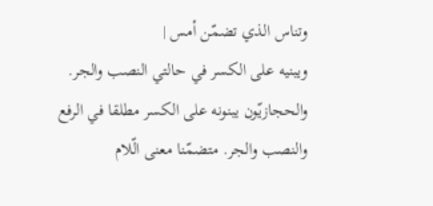وتناس الذي تضمّن أمس |
ويبنيه على الكسر في حالتي النصب والجر.
والحجازيّون يبنونه على الكسر مطلقا في الرفع والنصب والجر. متضمّنا معنى الّلام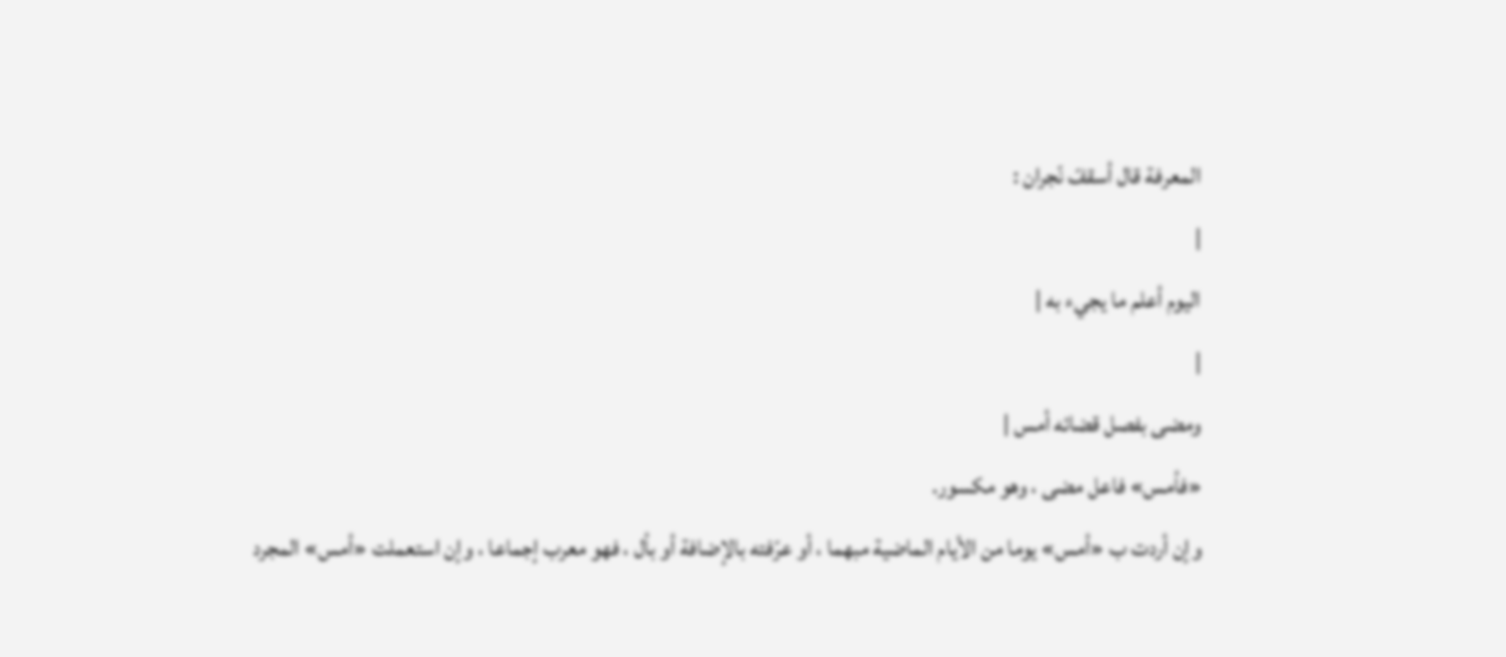المعرفة قال أسقفّ نّجران :
|
اليوم أعلم ما يجيء به |
|
ومضى بفصل قضائه أمس |
«فأمس» فاعل مضى ، وهو مكسور.
وإن أردت ب «أمس» يوما من الأيام الماضية مبهما ، أو عرّفته بالإضافة أو بأل ، فهو معرب إجماعا ، وإن استعملت «أمس» المجرد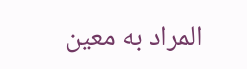المراد به معين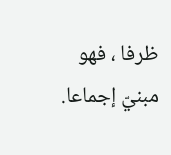ظرفا ، فهو مبنيّ إجماعا.